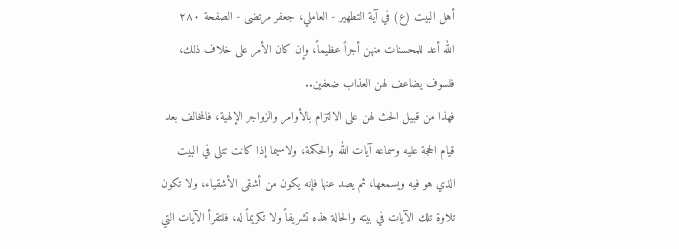أهل البيت (ع) في آية التطهير - العاملي، جعفر مرتضى - الصفحة ٢٨٠
الله أعد للمحسنات منهن أجراً عظيماً، وإن كان الأمر على خلاف ذلك، فلسوف يضاعف لهن العذاب ضعفين..
فهذا من قبيل الحث لهن على الالتزام بالأوامر والزواجر الإلهية، فالمخالف بعد قيام الحجة عليه وسماعه آيات الله والحكمة، ولاسيما إذا كانت تتلى في البيت الذي هو فيه ويسمعها، ثم يصد عنها فإنه يكون من أشقى الأشقياء، ولا تكون تلاوة تلك الآيات في بيته والحالة هذه تشريفاً ولا تكريماً له، فلتقرأ الآيات التي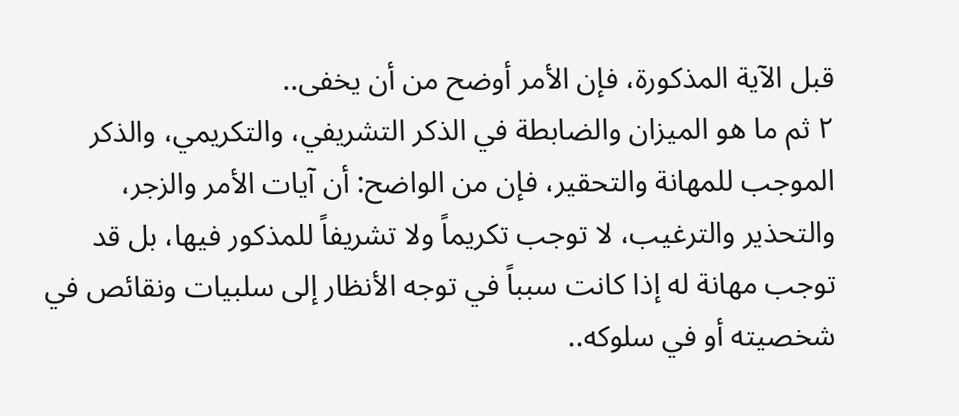قبل الآية المذكورة، فإن الأمر أوضح من أن يخفى..
٢ ثم ما هو الميزان والضابطة في الذكر التشريفي، والتكريمي، والذكر الموجب للمهانة والتحقير، فإن من الواضح: أن آيات الأمر والزجر، والتحذير والترغيب، لا توجب تكريماً ولا تشريفاً للمذكور فيها، بل قد توجب مهانة له إذا كانت سبباً في توجه الأنظار إلى سلبيات ونقائص في شخصيته أو في سلوكه..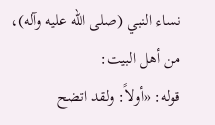نساء النبي (صلى الله عليه وآله)، من أهل البيت:
قوله: «أولاً: ولقد اتضح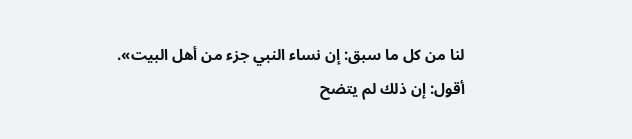لنا من كل ما سبق: إن نساء النبي جزء من أهل البيت».
أقول: إن ذلك لم يتضح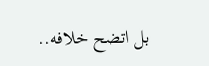بل اتضح خلافه..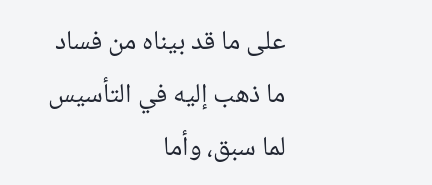على ما قد بيناه من فساد ما ذهب إليه في التأسيس لما سبق، وأما